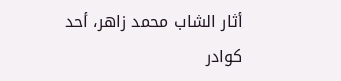أثار الشاب محمد زاهر، أحد كوادر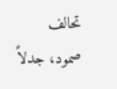تحالف صمود، جدلاً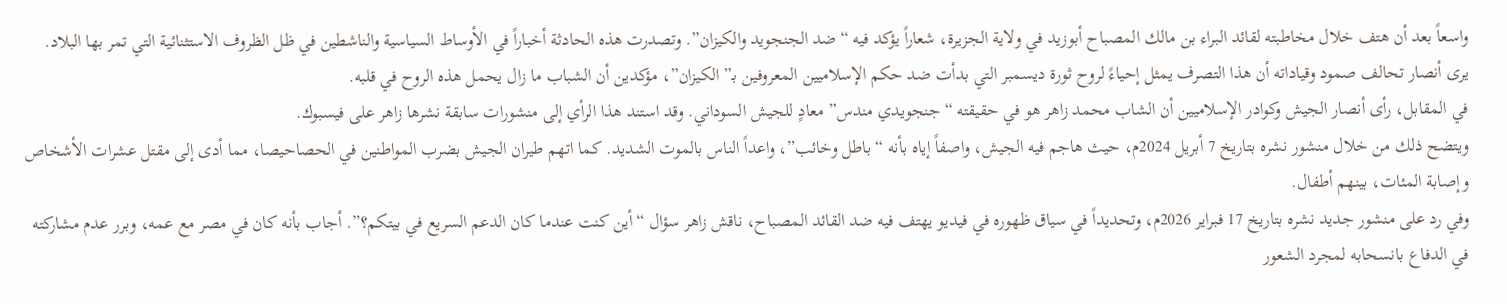واسعاً بعد أن هتف خلال مخاطبته لقائد البراء بن مالك المصباح أبوزيد في ولاية الجزيرة، شعاراً يؤكد فيه “ضد الجنجويد والكيزان”. وتصدرت هذه الحادثة أخباراً في الأوساط السياسية والناشطين في ظل الظروف الاستثنائية التي تمر بها البلاد.
يرى أنصار تحالف صمود وقياداته أن هذا التصرف يمثل إحياءً لروح ثورة ديسمبر التي بدأت ضد حكم الإسلاميين المعروفين بـ”الكيزان”، مؤكدين أن الشباب ما زال يحمل هذه الروح في قلبه.
في المقابل، رأى أنصار الجيش وكوادر الإسلاميين أن الشاب محمد زاهر هو في حقيقته “جنجويدي مندس” معادٍ للجيش السوداني. وقد استند هذا الرأي إلى منشورات سابقة نشرها زاهر على فيسبوك.
ويتضح ذلك من خلال منشور نشره بتاريخ 7 أبريل 2024م، حيث هاجم فيه الجيش، واصفاً إياه بأنه “باطل وخائب”، واعداً الناس بالموت الشديد. كما اتهم طيران الجيش بضرب المواطنين في الحصاحيصا، مما أدى إلى مقتل عشرات الأشخاص وإصابة المئات، بينهم أطفال.
وفي رد على منشور جديد نشره بتاريخ 17 فبراير 2026م، وتحديداً في سياق ظهوره في فيديو يهتف فيه ضد القائد المصباح، ناقش زاهر سؤال “أين كنت عندما كان الدعم السريع في بيتكم؟”. أجاب بأنه كان في مصر مع عمه، وبرر عدم مشاركته في الدفاع بانسحابه لمجرد الشعور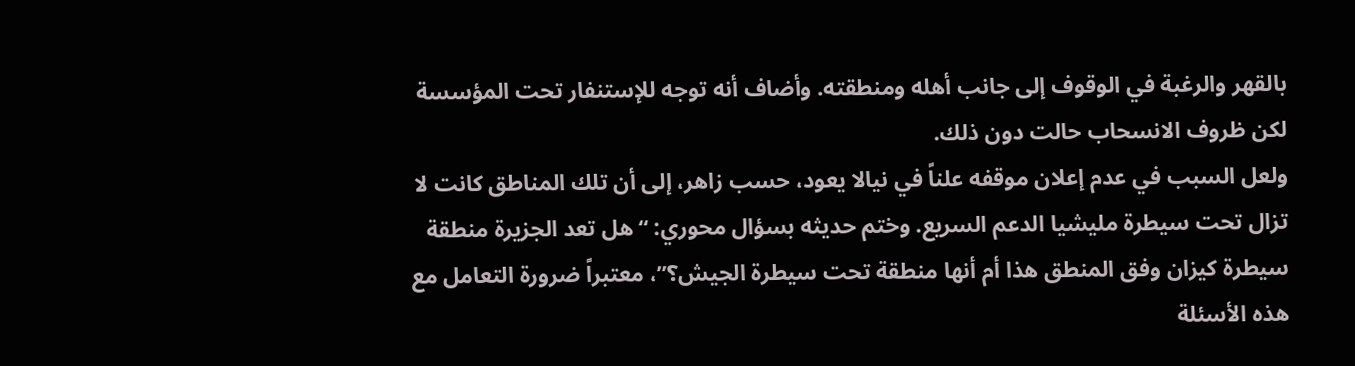بالقهر والرغبة في الوقوف إلى جانب أهله ومنطقته. وأضاف أنه توجه للإستنفار تحت المؤسسة لكن ظروف الانسحاب حالت دون ذلك.
ولعل السبب في عدم إعلان موقفه علناً في نيالا يعود، حسب زاهر، إلى أن تلك المناطق كانت لا تزال تحت سيطرة مليشيا الدعم السريع. وختم حديثه بسؤال محوري: “هل تعد الجزيرة منطقة سيطرة كيزان وفق المنطق هذا أم أنها منطقة تحت سيطرة الجيش؟”، معتبراً ضرورة التعامل مع هذه الأسئلة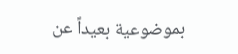بموضوعية بعيداً عن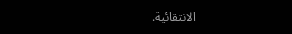الانتقائية.